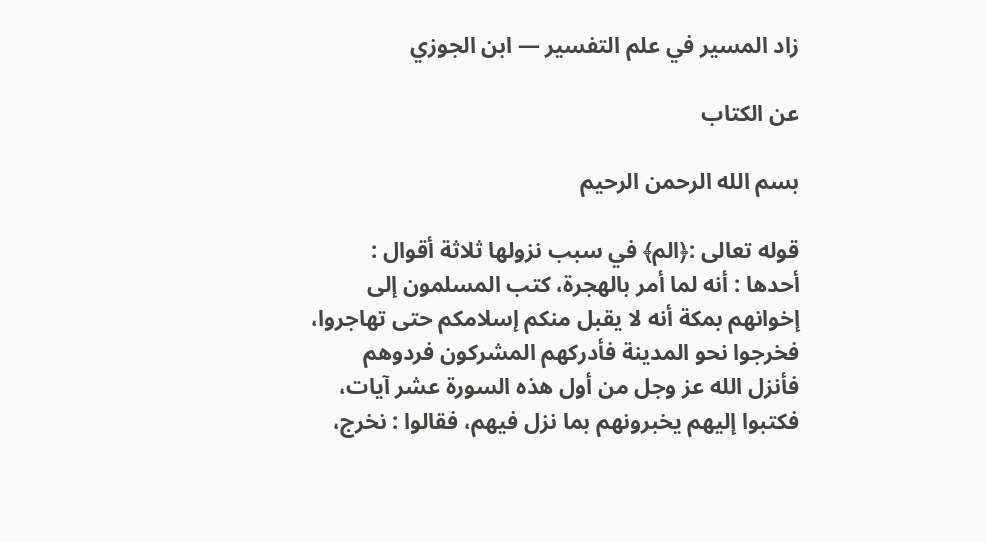زاد المسير في علم التفسير — ابن الجوزي

عن الكتاب

بسم الله الرحمن الرحيم

قوله تعالى :﴿الم﴾ في سبب نزولها ثلاثة أقوال :
أحدها : أنه لما أمر بالهجرة، كتب المسلمون إلى إخوانهم بمكة أنه لا يقبل منكم إسلامكم حتى تهاجروا، فخرجوا نحو المدينة فأدركهم المشركون فردوهم فأنزل الله عز وجل من أول هذه السورة عشر آيات، فكتبوا إليهم يخبرونهم بما نزل فيهم، فقالوا : نخرج،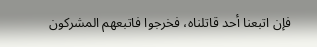فإن اتبعنا أحد قاتلناه، فخرجوا فاتبعهم المشركون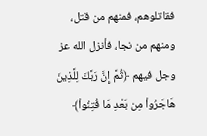فقاتلوهم، فمنهم من قتل، ومنهم من نجا، فأنزل الله عز وجل فيهم ﴿ثُمَّ إِنَّ رَبَّكَ لِلَّذِينَ هَاجَرُواْ مِن بَعْدِ مَا فُتِنُواْ﴾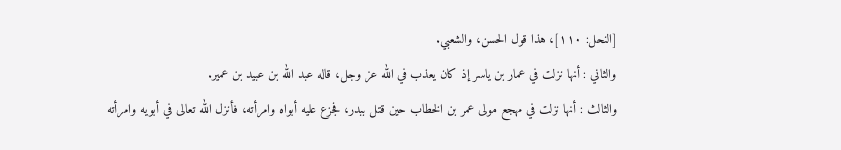[النحل: ١١٠]، هذا قول الحسن، والشعبي.
والثاني : أنها نزلت في عمار بن ياسر إذ كان يعذب في الله عز وجل، قاله عبد الله بن عبيد بن عمير.
والثالث : أنها نزلت في مهجع مولى عمر بن الخطاب حين قتل ببدر، فجزع عليه أبواه وامرأته، فأنزل الله تعالى في أبويه وامرأته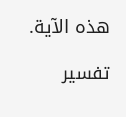هذه الآية.

تفسير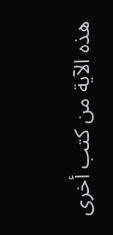هذه الآية من كتب أخرى